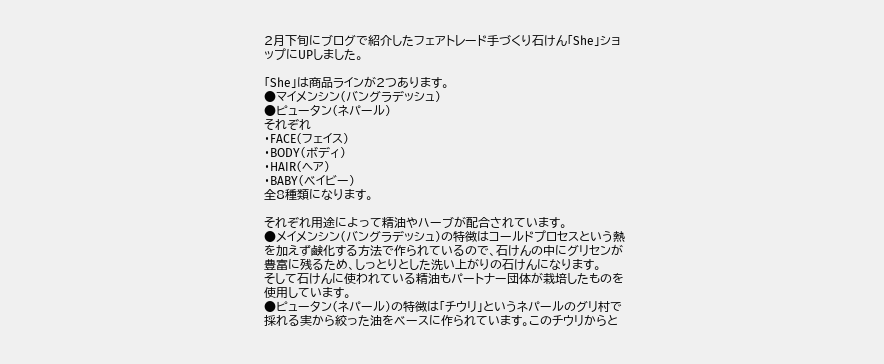2月下旬にブログで紹介したフェアトレード手づくり石けん「She」ショップにUPしました。

「She」は商品ラインが2つあります。
●マイメンシン(バングラデッシュ)
●ピュータン(ネパール)
それぞれ
・FACE(フェイス)
・BODY(ボディ)
・HAIR(ヘア)
・BABY(ベイビー)
全8種類になります。

それぞれ用途によって精油やハーブが配合されています。
●メイメンシン(バングラデッシュ)の特徴はコールドプロセスという熱を加えず鹸化する方法で作られているので、石けんの中にグリセンが豊富に残るため、しっとりとした洗い上がりの石けんになります。
そして石けんに使われている精油もパートナー団体が栽培したものを使用しています。
●ピュータン(ネパール)の特徴は「チウリ」というネパールのグリ村で採れる実から絞った油をベースに作られています。このチウリからと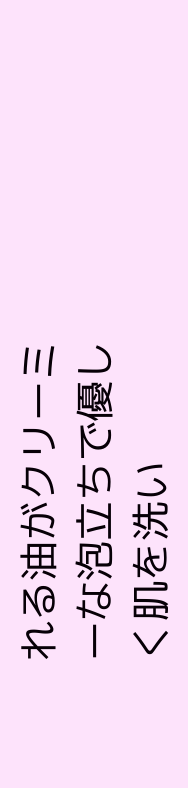れる油がクリーミーな泡立ちで優しく肌を洗い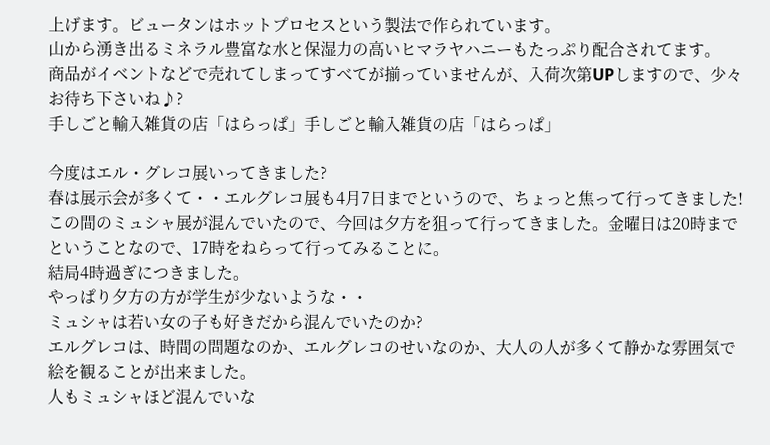上げます。ビュータンはホットプロセスという製法で作られています。
山から湧き出るミネラル豊富な水と保湿力の高いヒマラヤハニーもたっぷり配合されてます。
商品がイベントなどで売れてしまってすべてが揃っていませんが、入荷次第UPしますので、少々お待ち下さいね♪?
手しごと輸入雑貨の店「はらっぱ」手しごと輸入雑貨の店「はらっぱ」

今度はエル・グレコ展いってきました?
春は展示会が多くて・・エルグレコ展も4月7日までというので、ちょっと焦って行ってきました!
この間のミュシャ展が混んでいたので、今回は夕方を狙って行ってきました。金曜日は20時までということなので、17時をねらって行ってみることに。
結局4時過ぎにつきました。
やっぱり夕方の方が学生が少ないような・・
ミュシャは若い女の子も好きだから混んでいたのか?
エルグレコは、時間の問題なのか、エルグレコのせいなのか、大人の人が多くて静かな雰囲気で絵を観ることが出来ました。
人もミュシャほど混んでいな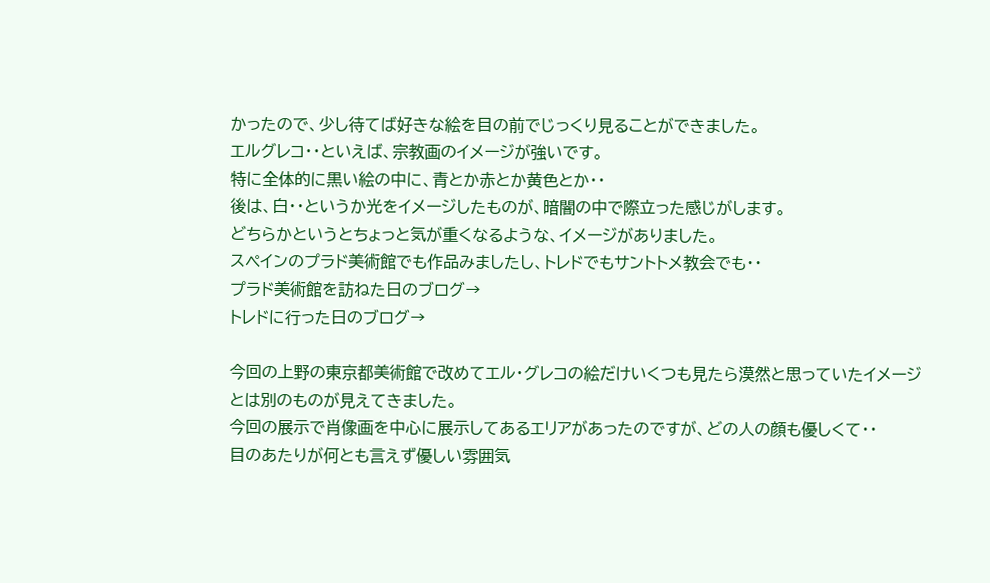かったので、少し待てば好きな絵を目の前でじっくり見ることができました。
エルグレコ・・といえば、宗教画のイメージが強いです。
特に全体的に黒い絵の中に、青とか赤とか黄色とか・・
後は、白・・というか光をイメージしたものが、暗闇の中で際立った感じがします。
どちらかというとちょっと気が重くなるような、イメージがありました。
スペインのプラド美術館でも作品みましたし、トレドでもサントトメ教会でも・・
プラド美術館を訪ねた日のブログ→
トレドに行った日のブログ→

今回の上野の東京都美術館で改めてエル・グレコの絵だけいくつも見たら漠然と思っていたイメージとは別のものが見えてきました。
今回の展示で肖像画を中心に展示してあるエリアがあったのですが、どの人の顔も優しくて・・
目のあたりが何とも言えず優しい雰囲気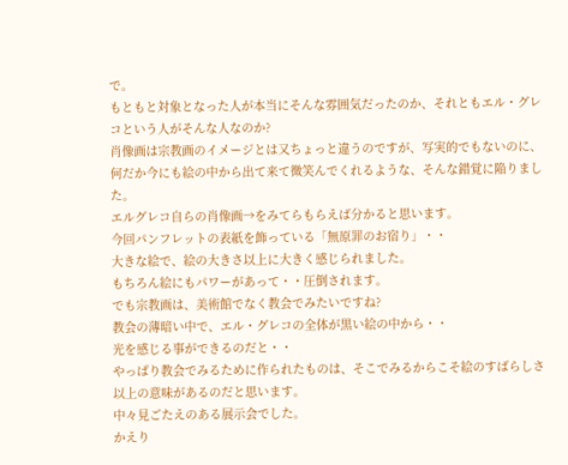で。
もともと対象となった人が本当にそんな雰囲気だったのか、それともエル・グレコという人がそんな人なのか?
肖像画は宗教画のイメージとは又ちょっと違うのですが、写実的でもないのに、何だか今にも絵の中から出て来て微笑んでくれるような、そんな錯覚に陥りました。
エルグレコ自らの肖像画→をみてらもらえば分かると思います。
今回パンフレットの表紙を飾っている「無原罪のお宿り」・・
大きな絵で、絵の大きさ以上に大きく感じられました。
もちろん絵にもパワーがあって・・圧倒されます。
でも宗教画は、美術館でなく教会でみたいですね?
教会の薄暗い中で、エル・グレコの全体が黒い絵の中から・・
光を感じる事ができるのだと・・
やっぱり教会でみるために作られたものは、そこでみるからこそ絵のすばらしさ以上の意味があるのだと思います。
中々見ごたえのある展示会でした。
かえり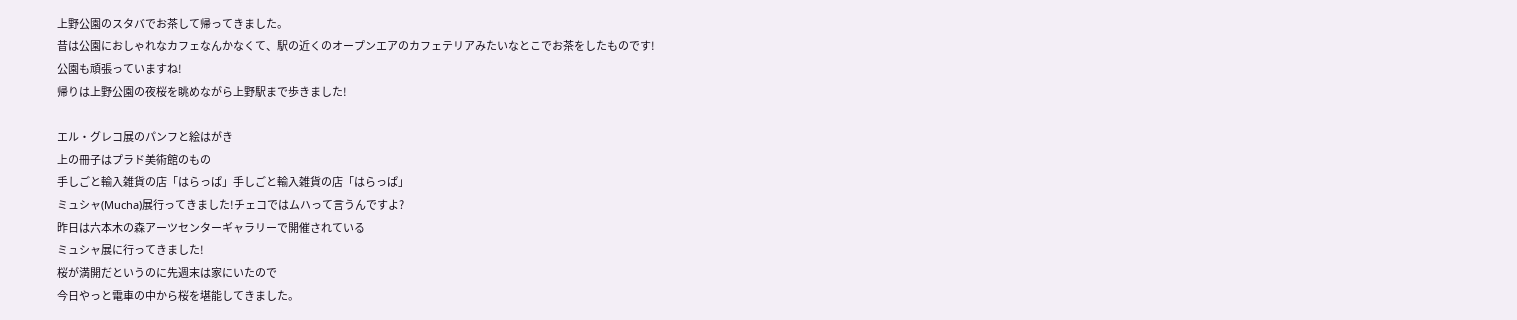上野公園のスタバでお茶して帰ってきました。
昔は公園におしゃれなカフェなんかなくて、駅の近くのオープンエアのカフェテリアみたいなとこでお茶をしたものです!
公園も頑張っていますね!
帰りは上野公園の夜桜を眺めながら上野駅まで歩きました!

エル・グレコ展のパンフと絵はがき
上の冊子はプラド美術館のもの
手しごと輸入雑貨の店「はらっぱ」手しごと輸入雑貨の店「はらっぱ」
ミュシャ(Mucha)展行ってきました!チェコではムハって言うんですよ?
昨日は六本木の森アーツセンターギャラリーで開催されている
ミュシャ展に行ってきました!
桜が満開だというのに先週末は家にいたので
今日やっと電車の中から桜を堪能してきました。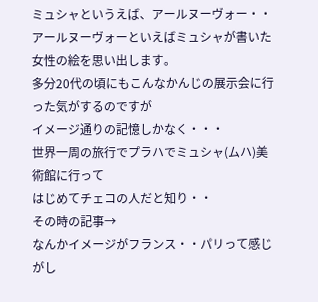ミュシャというえば、アールヌーヴォー・・
アールヌーヴォーといえばミュシャが書いた女性の絵を思い出します。
多分20代の頃にもこんなかんじの展示会に行った気がするのですが
イメージ通りの記憶しかなく・・・
世界一周の旅行でプラハでミュシャ(ムハ)美術館に行って
はじめてチェコの人だと知り・・
その時の記事→
なんかイメージがフランス・・パリって感じがし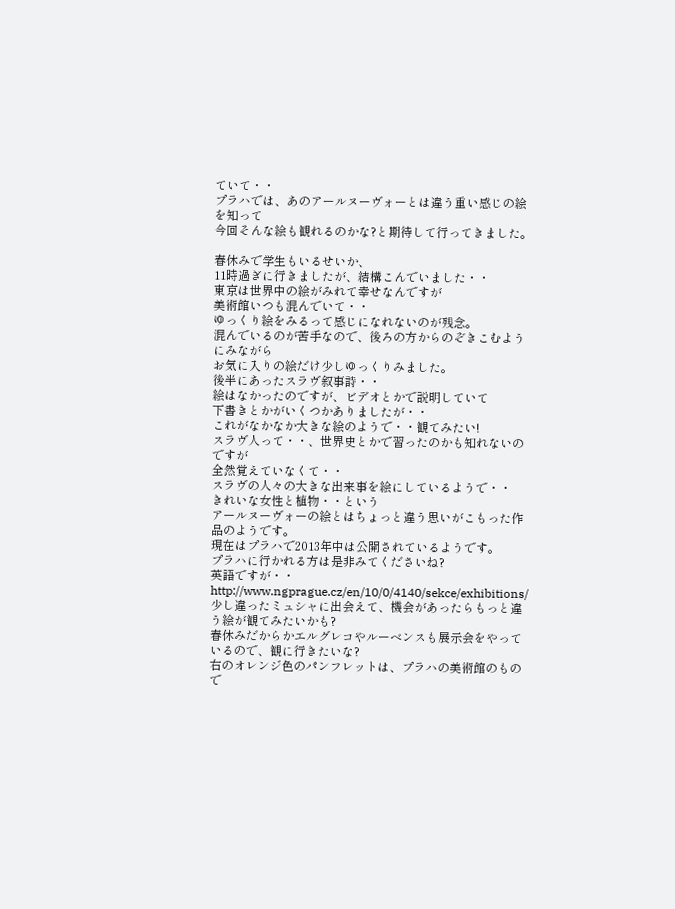ていて・・
プラハでは、あのアールヌーヴォーとは違う重い感じの絵を知って
今回そんな絵も観れるのかな?と期待して行ってきました。

春休みで学生もいるせいか、
11時過ぎに行きましたが、結構こんでいました・・
東京は世界中の絵がみれて幸せなんですが
美術館いつも混んでいて・・
ゆっくり絵をみるって感じになれないのが残念。
混んでいるのが苦手なので、後ろの方からのぞきこむようにみながら
お気に入りの絵だけ少しゆっくりみました。
後半にあったスラヴ叙事詩・・
絵はなかったのですが、ビデオとかで説明していて
下書きとかがいくつかありましたが・・
これがなかなか大きな絵のようで・・観てみたい!
スラヴ人って・・、世界史とかで習ったのかも知れないのですが
全然覚えていなくて・・
スラヴの人々の大きな出来事を絵にしているようで・・
きれいな女性と植物・・という
アールヌーヴォーの絵とはちょっと違う思いがこもった作品のようです。
現在はプラハで2013年中は公開されているようです。
プラハに行かれる方は是非みてくださいね?
英語ですが・・
http://www.ngprague.cz/en/10/0/4140/sekce/exhibitions/
少し違ったミュシャに出会えて、機会があったらもっと違う絵が観てみたいかも?
春休みだからかエルグレコやルーベンスも展示会をやっているので、観に行きたいな?
右のオレンジ色のパンフレットは、プラハの美術館のもので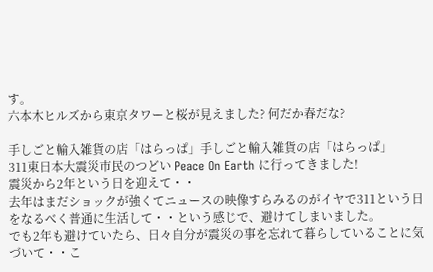す。
六本木ヒルズから東京タワーと桜が見えました? 何だか春だな?

手しごと輸入雑貨の店「はらっぱ」手しごと輸入雑貨の店「はらっぱ」
311東日本大震災市民のつどい Peace On Earth に行ってきました!
震災から2年という日を迎えて・・
去年はまだショックが強くてニュースの映像すらみるのがイヤで311という日をなるべく普通に生活して・・という感じで、避けてしまいました。
でも2年も避けていたら、日々自分が震災の事を忘れて暮らしていることに気づいて・・こ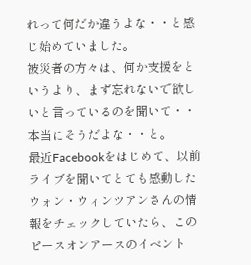れって何だか違うよな・・と感じ始めていました。
被災者の方々は、何か支援をというより、まず忘れないで欲しいと言っているのを聞いて・・本当にそうだよな・・と。
最近Facebookをはじめて、以前ライブを聞いてとても感動したウォン・ウィンツアンさんの情報をチェックしていたら、このピースオンアースのイベント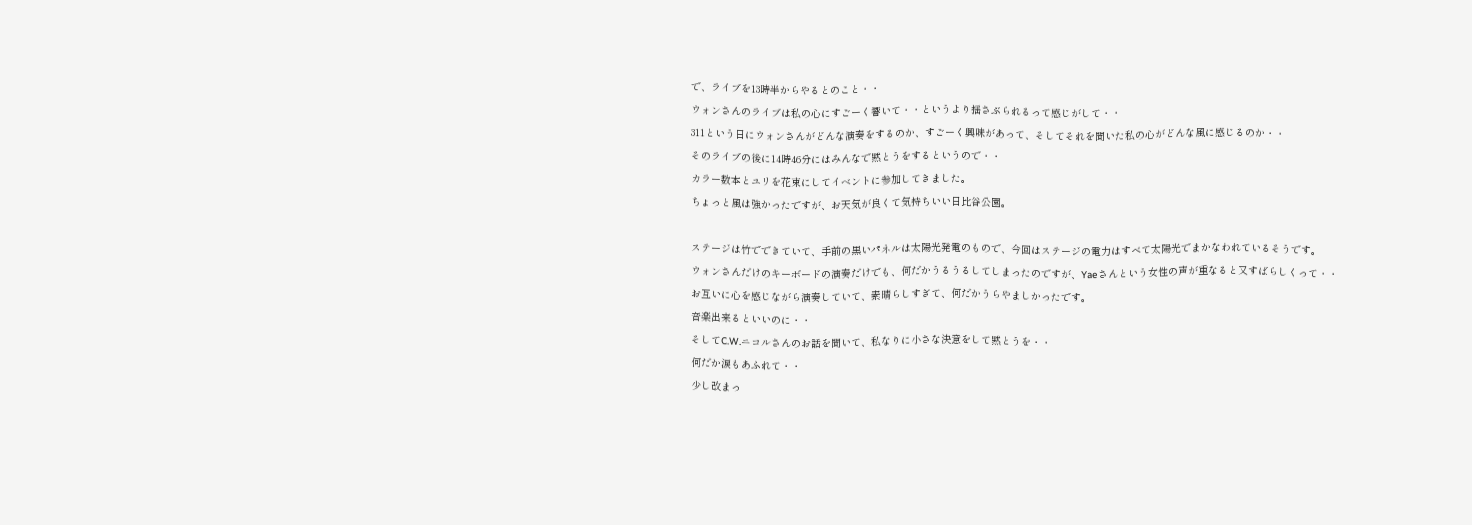で、ライブを13時半からやるとのこと・・
ウォンさんのライブは私の心にすごーく響いて・・というより揺さぶられるって感じがして・・
311という日にウォンさんがどんな演奏をするのか、すごーく興味があって、そしてそれを聞いた私の心がどんな風に感じるのか・・
そのライブの後に14時46分にはみんなで黙とうをするというので・・
カラー数本とユリを花束にしてイベントに参加してきました。
ちょっと風は強かったですが、お天気が良くて気持ちいい日比谷公園。

ステージは竹でできていて、手前の黒いパネルは太陽光発電のもので、今回はステージの電力はすべて太陽光でまかなわれているそうです。
ウォンさんだけのキーボードの演奏だけでも、何だかうるうるしてしまったのですが、Yaeさんという女性の声が重なると又すばらしくって・・
お互いに心を感じながら演奏していて、素晴らしすぎて、何だかうらやましかったです。
音楽出来るといいのに・・
そしてC.W.ニコルさんのお話を聞いて、私なりに小さな決意をして黙とうを・・
何だか涙もあふれて・・
少し改まっ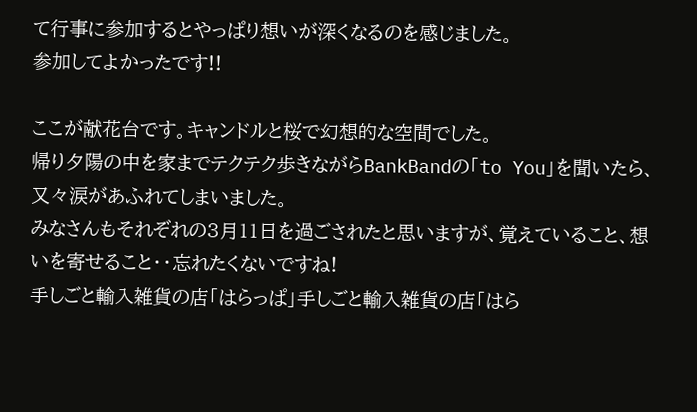て行事に参加するとやっぱり想いが深くなるのを感じました。
参加してよかったです!!

ここが献花台です。キャンドルと桜で幻想的な空間でした。
帰り夕陽の中を家までテクテク歩きながらBankBandの「to You」を聞いたら、又々涙があふれてしまいました。
みなさんもそれぞれの3月11日を過ごされたと思いますが、覚えていること、想いを寄せること・・忘れたくないですね!
手しごと輸入雑貨の店「はらっぱ」手しごと輸入雑貨の店「はら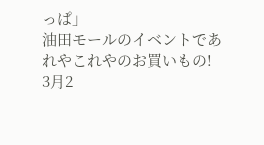っぱ」
油田モールのイベントであれやこれやのお買いもの!
3月2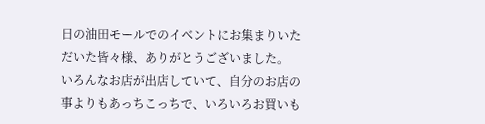日の油田モールでのイベントにお集まりいただいた皆々様、ありがとうございました。
いろんなお店が出店していて、自分のお店の事よりもあっちこっちで、いろいろお買いも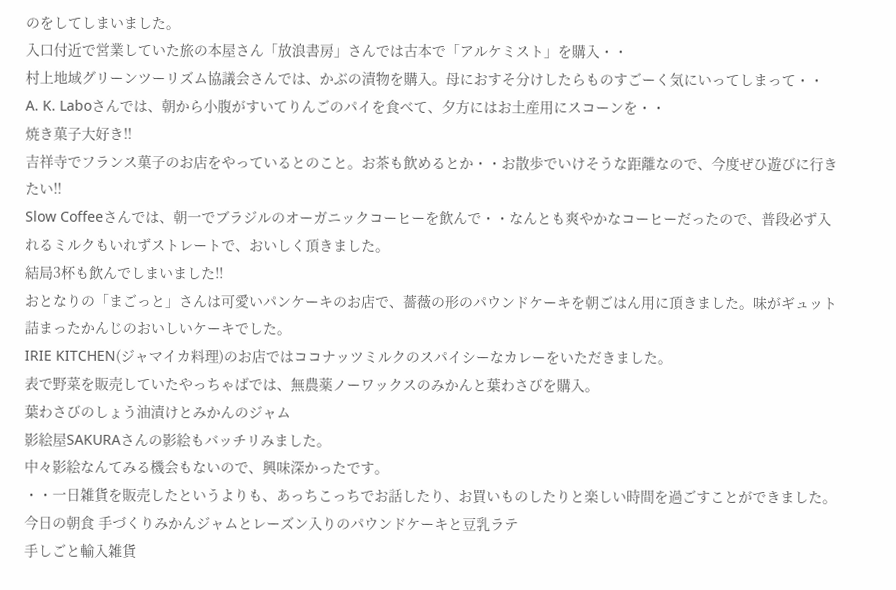のをしてしまいました。
入口付近で営業していた旅の本屋さん「放浪書房」さんでは古本で「アルケミスト」を購入・・
村上地域グリーンツーリズム協議会さんでは、かぶの漬物を購入。母におすそ分けしたらものすごーく気にいってしまって・・
A. K. Laboさんでは、朝から小腹がすいてりんごのパイを食べて、夕方にはお土産用にスコーンを・・
焼き菓子大好き!!
吉祥寺でフランス菓子のお店をやっているとのこと。お茶も飲めるとか・・お散歩でいけそうな距離なので、今度ぜひ遊びに行きたい!!
Slow Coffeeさんでは、朝一でブラジルのオーガニックコーヒーを飲んで・・なんとも爽やかなコーヒーだったので、普段必ず入れるミルクもいれずストレートで、おいしく頂きました。
結局3杯も飲んでしまいました!!
おとなりの「まごっと」さんは可愛いパンケーキのお店で、薔薇の形のパウンドケーキを朝ごはん用に頂きました。味がギュット詰まったかんじのおいしいケーキでした。
IRIE KITCHEN(ジャマイカ料理)のお店ではココナッツミルクのスパイシーなカレーをいただきました。
表で野菜を販売していたやっちゃばでは、無農薬ノーワックスのみかんと葉わさびを購入。
葉わさびのしょう油漬けとみかんのジャム
影絵屋SAKURAさんの影絵もバッチリみました。
中々影絵なんてみる機会もないので、興味深かったです。
・・一日雑貨を販売したというよりも、あっちこっちでお話したり、お買いものしたりと楽しい時間を過ごすことができました。
今日の朝食 手づくりみかんジャムとレーズン入りのパウンドケーキと豆乳ラテ
手しごと輸入雑貨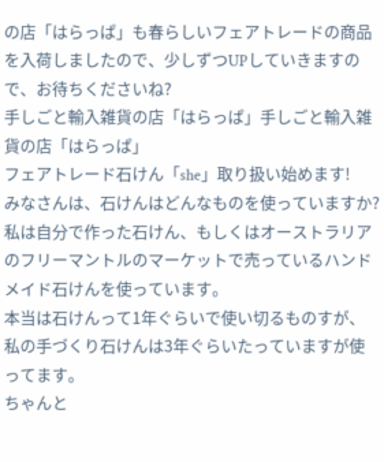の店「はらっぱ」も春らしいフェアトレードの商品を入荷しましたので、少しずつUPしていきますので、お待ちくださいね?
手しごと輸入雑貨の店「はらっぱ」手しごと輸入雑貨の店「はらっぱ」
フェアトレード石けん「she」取り扱い始めます!
みなさんは、石けんはどんなものを使っていますか?
私は自分で作った石けん、もしくはオーストラリアのフリーマントルのマーケットで売っているハンドメイド石けんを使っています。
本当は石けんって1年ぐらいで使い切るものすが、私の手づくり石けんは3年ぐらいたっていますが使ってます。
ちゃんと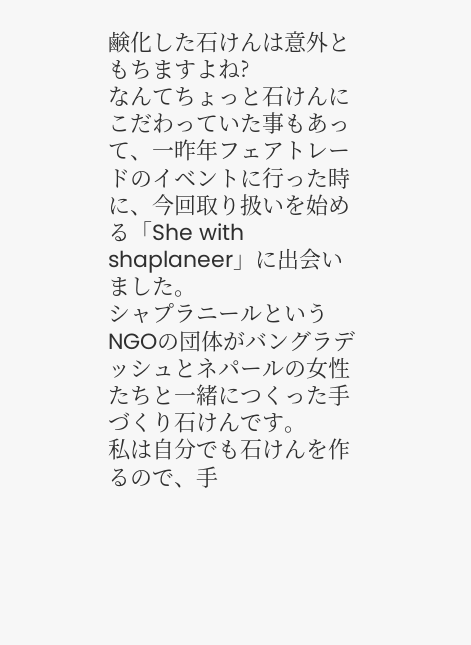鹸化した石けんは意外ともちますよね?
なんてちょっと石けんにこだわっていた事もあって、一昨年フェアトレードのイベントに行った時に、今回取り扱いを始める「She with shaplaneer」に出会いました。
シャプラニールというNGOの団体がバングラデッシュとネパールの女性たちと一緒につくった手づくり石けんです。
私は自分でも石けんを作るので、手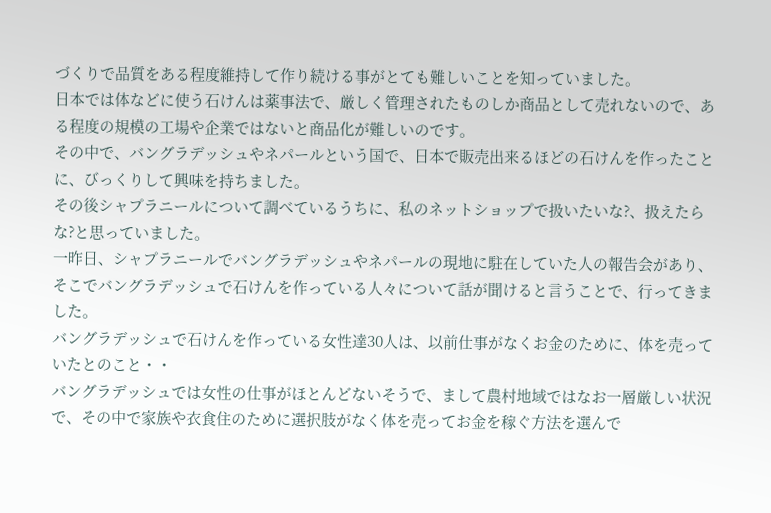づくりで品質をある程度維持して作り続ける事がとても難しいことを知っていました。
日本では体などに使う石けんは薬事法で、厳しく管理されたものしか商品として売れないので、ある程度の規模の工場や企業ではないと商品化が難しいのです。
その中で、バングラデッシュやネパールという国で、日本で販売出来るほどの石けんを作ったことに、びっくりして興味を持ちました。
その後シャプラニールについて調べているうちに、私のネットショップで扱いたいな?、扱えたらな?と思っていました。
一昨日、シャプラニールでバングラデッシュやネパールの現地に駐在していた人の報告会があり、そこでバングラデッシュで石けんを作っている人々について話が聞けると言うことで、行ってきました。
バングラデッシュで石けんを作っている女性達30人は、以前仕事がなくお金のために、体を売っていたとのこと・・
バングラデッシュでは女性の仕事がほとんどないそうで、まして農村地域ではなお一層厳しい状況で、その中で家族や衣食住のために選択肢がなく体を売ってお金を稼ぐ方法を選んで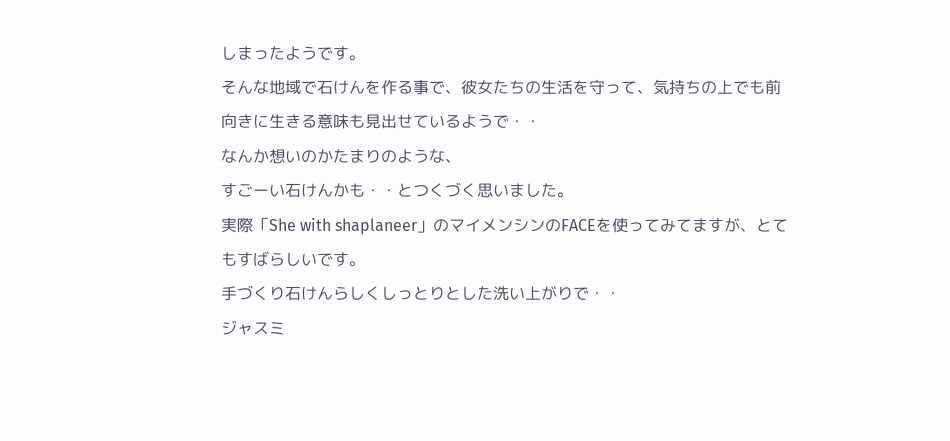しまったようです。
そんな地域で石けんを作る事で、彼女たちの生活を守って、気持ちの上でも前向きに生きる意味も見出せているようで・・
なんか想いのかたまりのような、
すごーい石けんかも・・とつくづく思いました。
実際「She with shaplaneer」のマイメンシンのFACEを使ってみてますが、とてもすばらしいです。
手づくり石けんらしくしっとりとした洗い上がりで・・
ジャスミ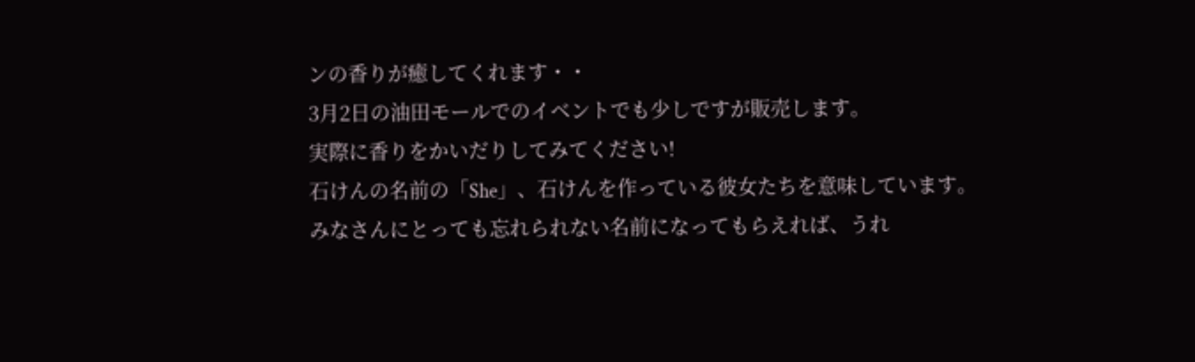ンの香りが癒してくれます・・
3月2日の油田モールでのイベントでも少しですが販売します。
実際に香りをかいだりしてみてください!
石けんの名前の「She」、石けんを作っている彼女たちを意味しています。
みなさんにとっても忘れられない名前になってもらえれば、うれ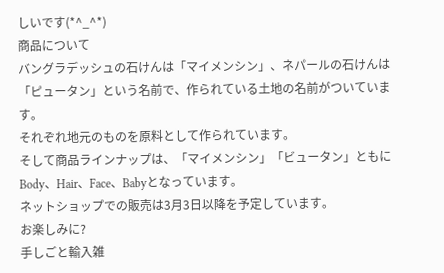しいです(*^_^*)
商品について
バングラデッシュの石けんは「マイメンシン」、ネパールの石けんは「ピュータン」という名前で、作られている土地の名前がついています。
それぞれ地元のものを原料として作られています。
そして商品ラインナップは、「マイメンシン」「ビュータン」ともにBody、Hair、Face、Babyとなっています。
ネットショップでの販売は3月3日以降を予定しています。
お楽しみに?
手しごと輸入雑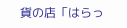貨の店「はらっ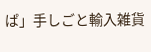ぱ」手しごと輸入雑貨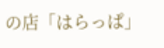の店「はらっぱ」